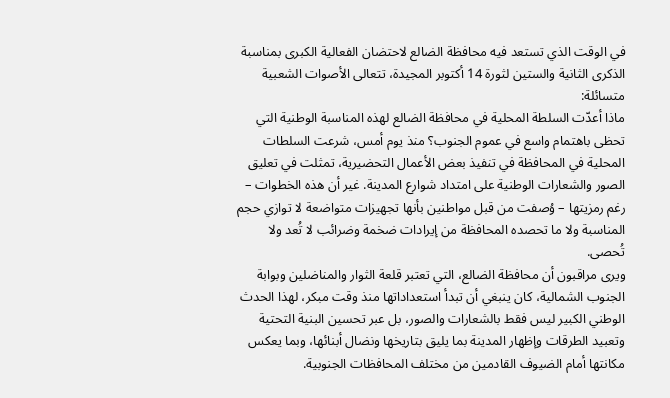في الوقت الذي تستعد فيه محافظة الضالع لاحتضان الفعالية الكبرى بمناسبة الذكرى الثانية والستين لثورة 14 أكتوبر المجيدة، تتعالى الأصوات الشعبية متسائلة:
ماذا أعدّت السلطة المحلية في محافظة الضالع لهذه المناسبة الوطنية التي تحظى باهتمام واسع في عموم الجنوب؟ منذ يوم أمس، شرعت السلطات المحلية في المحافظة في تنفيذ بعض الأعمال التحضيرية، تمثلت في تعليق الصور والشعارات الوطنية على امتداد شوارع المدينة. غير أن هذه الخطوات – رغم رمزيتها – وُصفت من قبل مواطنين بأنها تجهيزات متواضعة لا توازي حجم المناسبة ولا ما تحصده المحافظة من إيرادات ضخمة وضرائب لا تُعد ولا تُحصى.
ويرى مراقبون أن محافظة الضالع، التي تعتبر قلعة الثوار والمناضلين وبوابة الجنوب الشمالية، كان ينبغي أن تبدأ استعداداتها منذ وقت مبكر، لهذا الحدث الوطني الكبير ليس فقط بالشعارات والصور، بل عبر تحسين البنية التحتية وتعبيد الطرقات وإظهار المدينة بما يليق بتاريخها ونضال أبنائها، وبما يعكس مكانتها أمام الضيوف القادمين من مختلف المحافظات الجنوبية.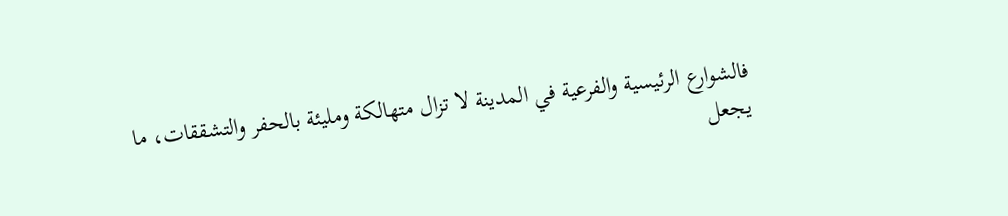فالشوارع الرئيسية والفرعية في المدينة لا تزال متهالكة ومليئة بالحفر والتشققات، ما يجعل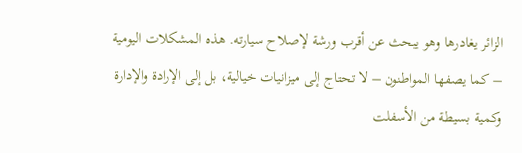الزائر يغادرها وهو يبحث عن أقرب ورشة لإصلاح سيارته. هذه المشكلات اليومية – كما يصفها المواطنون – لا تحتاج إلى ميزانيات خيالية، بل إلى الإرادة والإدارة وكمية بسيطة من الأسفلت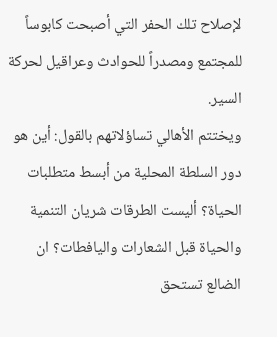لإصلاح تلك الحفر التي أصبحت كابوساً للمجتمع ومصدراً للحوادث وعراقيل لحركة السير.
ويختتم الأهالي تساؤلاتهم بالقول: أين هو دور السلطة المحلية من أبسط متطلبات الحياة؟ أليست الطرقات شريان التنمية والحياة قبل الشعارات واليافطات؟ ان الضالع تستحق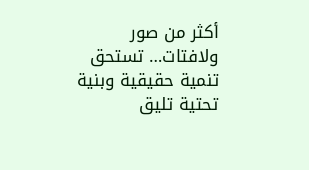أكثر من صور ولافتات… تستحق تنمية حقيقية وبنية تحتية تليق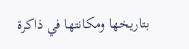بتاريخها ومكانتها في ذاكرة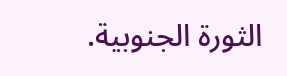الثورة الجنوبية.